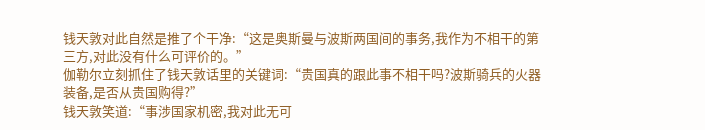钱天敦对此自然是推了个干净:“这是奥斯曼与波斯两国间的事务,我作为不相干的第三方,对此没有什么可评价的。”
伽勒尔立刻抓住了钱天敦话里的关键词:“贵国真的跟此事不相干吗?波斯骑兵的火器装备,是否从贵国购得?”
钱天敦笑道:“事涉国家机密,我对此无可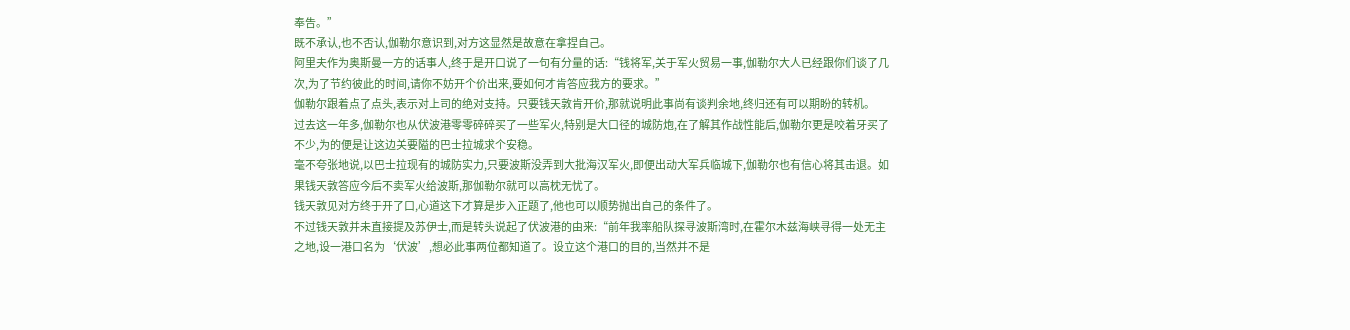奉告。”
既不承认,也不否认,伽勒尔意识到,对方这显然是故意在拿捏自己。
阿里夫作为奥斯曼一方的话事人,终于是开口说了一句有分量的话:“钱将军,关于军火贸易一事,伽勒尔大人已经跟你们谈了几次,为了节约彼此的时间,请你不妨开个价出来,要如何才肯答应我方的要求。”
伽勒尔跟着点了点头,表示对上司的绝对支持。只要钱天敦肯开价,那就说明此事尚有谈判余地,终归还有可以期盼的转机。
过去这一年多,伽勒尔也从伏波港零零碎碎买了一些军火,特别是大口径的城防炮,在了解其作战性能后,伽勒尔更是咬着牙买了不少,为的便是让这边关要隘的巴士拉城求个安稳。
毫不夸张地说,以巴士拉现有的城防实力,只要波斯没弄到大批海汉军火,即便出动大军兵临城下,伽勒尔也有信心将其击退。如果钱天敦答应今后不卖军火给波斯,那伽勒尔就可以高枕无忧了。
钱天敦见对方终于开了口,心道这下才算是步入正题了,他也可以顺势抛出自己的条件了。
不过钱天敦并未直接提及苏伊士,而是转头说起了伏波港的由来:“前年我率船队探寻波斯湾时,在霍尔木兹海峡寻得一处无主之地,设一港口名为‘伏波’,想必此事两位都知道了。设立这个港口的目的,当然并不是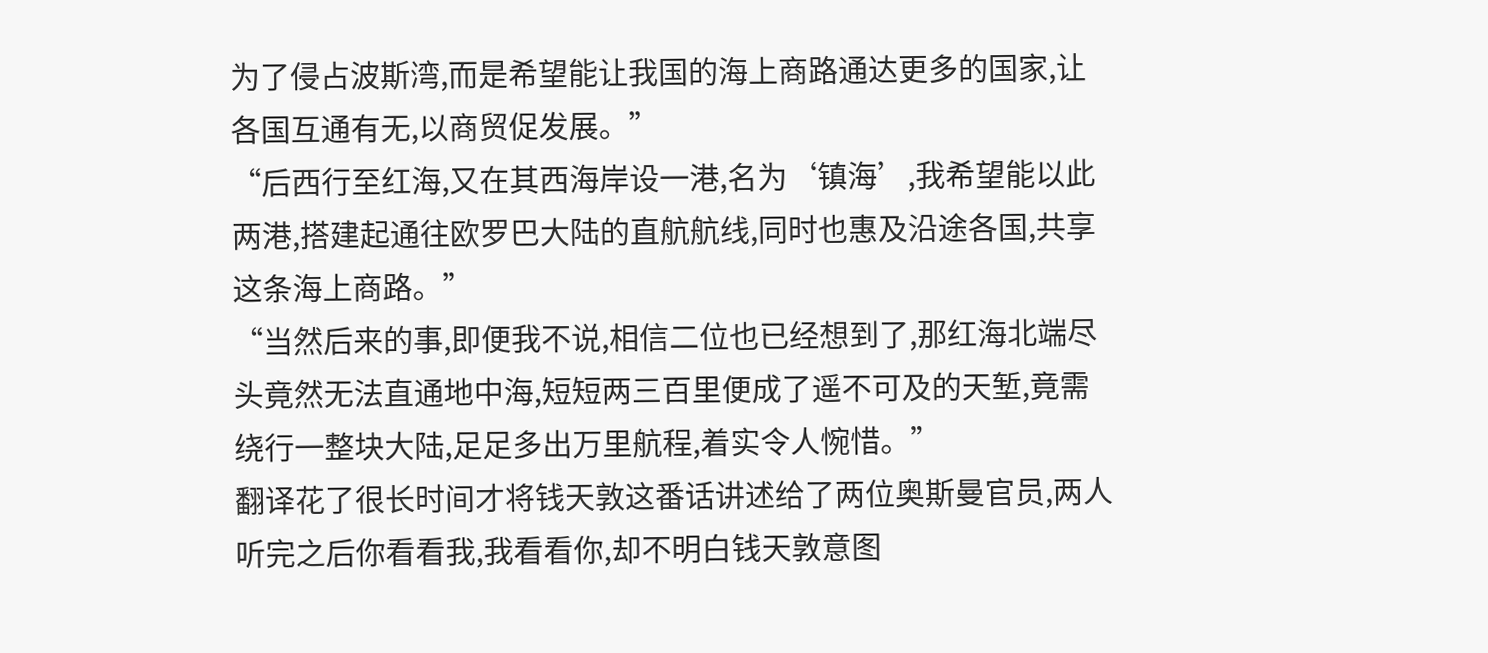为了侵占波斯湾,而是希望能让我国的海上商路通达更多的国家,让各国互通有无,以商贸促发展。”
“后西行至红海,又在其西海岸设一港,名为‘镇海’,我希望能以此两港,搭建起通往欧罗巴大陆的直航航线,同时也惠及沿途各国,共享这条海上商路。”
“当然后来的事,即便我不说,相信二位也已经想到了,那红海北端尽头竟然无法直通地中海,短短两三百里便成了遥不可及的天堑,竟需绕行一整块大陆,足足多出万里航程,着实令人惋惜。”
翻译花了很长时间才将钱天敦这番话讲述给了两位奥斯曼官员,两人听完之后你看看我,我看看你,却不明白钱天敦意图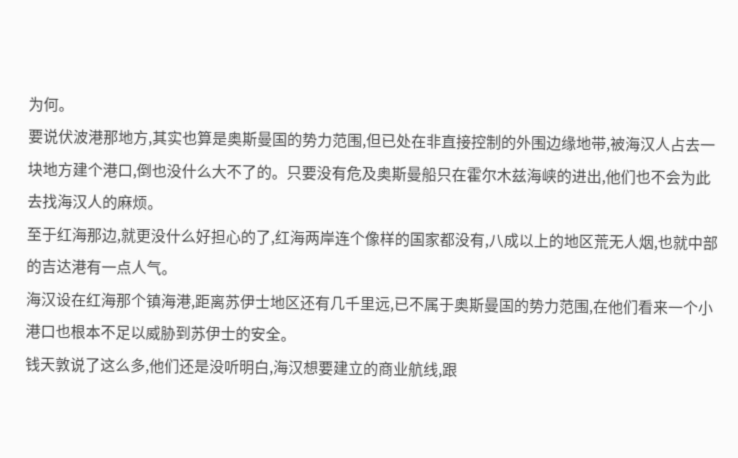为何。
要说伏波港那地方,其实也算是奥斯曼国的势力范围,但已处在非直接控制的外围边缘地带,被海汉人占去一块地方建个港口,倒也没什么大不了的。只要没有危及奥斯曼船只在霍尔木兹海峡的进出,他们也不会为此去找海汉人的麻烦。
至于红海那边,就更没什么好担心的了,红海两岸连个像样的国家都没有,八成以上的地区荒无人烟,也就中部的吉达港有一点人气。
海汉设在红海那个镇海港,距离苏伊士地区还有几千里远,已不属于奥斯曼国的势力范围,在他们看来一个小港口也根本不足以威胁到苏伊士的安全。
钱天敦说了这么多,他们还是没听明白,海汉想要建立的商业航线,跟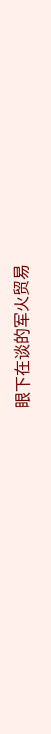眼下在谈的军火贸易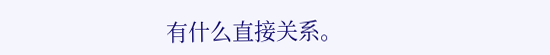有什么直接关系。